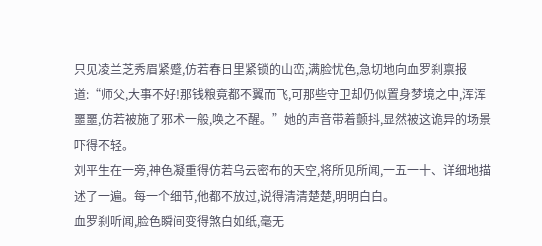只见凌兰芝秀眉紧蹙,仿若春日里紧锁的山峦,满脸忧色,急切地向血罗刹禀报道:“师父,大事不好!那钱粮竟都不翼而飞,可那些守卫却仍似置身梦境之中,浑浑噩噩,仿若被施了邪术一般,唤之不醒。”她的声音带着颤抖,显然被这诡异的场景吓得不轻。
刘平生在一旁,神色凝重得仿若乌云密布的天空,将所见所闻,一五一十、详细地描述了一遍。每一个细节,他都不放过,说得清清楚楚,明明白白。
血罗刹听闻,脸色瞬间变得煞白如纸,毫无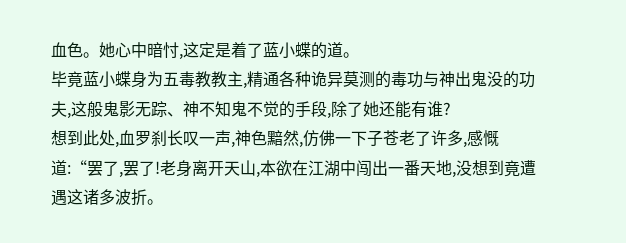血色。她心中暗忖,这定是着了蓝小蝶的道。
毕竟蓝小蝶身为五毒教教主,精通各种诡异莫测的毒功与神出鬼没的功夫,这般鬼影无踪、神不知鬼不觉的手段,除了她还能有谁?
想到此处,血罗刹长叹一声,神色黯然,仿佛一下子苍老了许多,感慨道:“罢了,罢了!老身离开天山,本欲在江湖中闯出一番天地,没想到竟遭遇这诸多波折。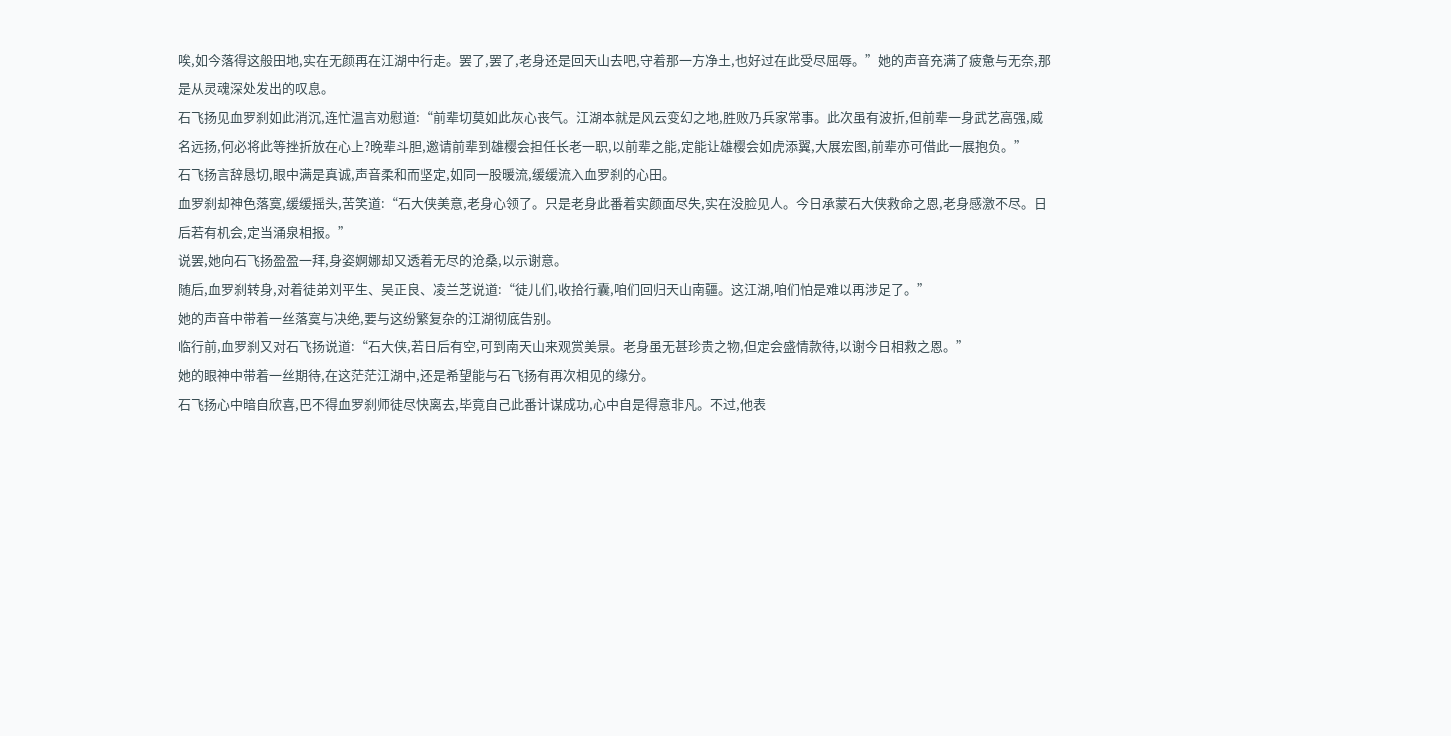唉,如今落得这般田地,实在无颜再在江湖中行走。罢了,罢了,老身还是回天山去吧,守着那一方净土,也好过在此受尽屈辱。”她的声音充满了疲惫与无奈,那是从灵魂深处发出的叹息。
石飞扬见血罗刹如此消沉,连忙温言劝慰道:“前辈切莫如此灰心丧气。江湖本就是风云变幻之地,胜败乃兵家常事。此次虽有波折,但前辈一身武艺高强,威名远扬,何必将此等挫折放在心上?晚辈斗胆,邀请前辈到雄樱会担任长老一职,以前辈之能,定能让雄樱会如虎添翼,大展宏图,前辈亦可借此一展抱负。”
石飞扬言辞恳切,眼中满是真诚,声音柔和而坚定,如同一股暖流,缓缓流入血罗刹的心田。
血罗刹却神色落寞,缓缓摇头,苦笑道:“石大侠美意,老身心领了。只是老身此番着实颜面尽失,实在没脸见人。今日承蒙石大侠救命之恩,老身感激不尽。日后若有机会,定当涌泉相报。”
说罢,她向石飞扬盈盈一拜,身姿婀娜却又透着无尽的沧桑,以示谢意。
随后,血罗刹转身,对着徒弟刘平生、吴正良、凌兰芝说道:“徒儿们,收拾行囊,咱们回归天山南疆。这江湖,咱们怕是难以再涉足了。”
她的声音中带着一丝落寞与决绝,要与这纷繁复杂的江湖彻底告别。
临行前,血罗刹又对石飞扬说道:“石大侠,若日后有空,可到南天山来观赏美景。老身虽无甚珍贵之物,但定会盛情款待,以谢今日相救之恩。”
她的眼神中带着一丝期待,在这茫茫江湖中,还是希望能与石飞扬有再次相见的缘分。
石飞扬心中暗自欣喜,巴不得血罗刹师徒尽快离去,毕竟自己此番计谋成功,心中自是得意非凡。不过,他表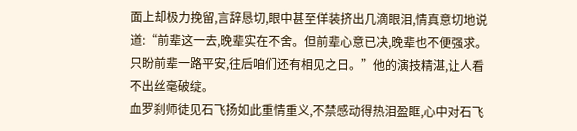面上却极力挽留,言辞恳切,眼中甚至佯装挤出几滴眼泪,情真意切地说道:“前辈这一去,晚辈实在不舍。但前辈心意已决,晚辈也不便强求。只盼前辈一路平安,往后咱们还有相见之日。”他的演技精湛,让人看不出丝毫破绽。
血罗刹师徒见石飞扬如此重情重义,不禁感动得热泪盈眶,心中对石飞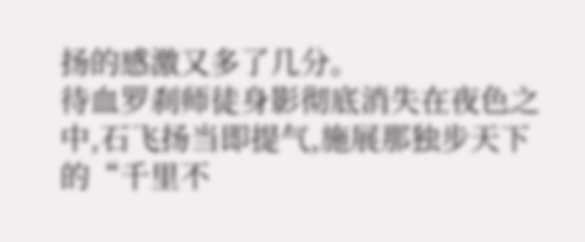扬的感激又多了几分。
待血罗刹师徒身影彻底消失在夜色之中,石飞扬当即提气,施展那独步天下的“千里不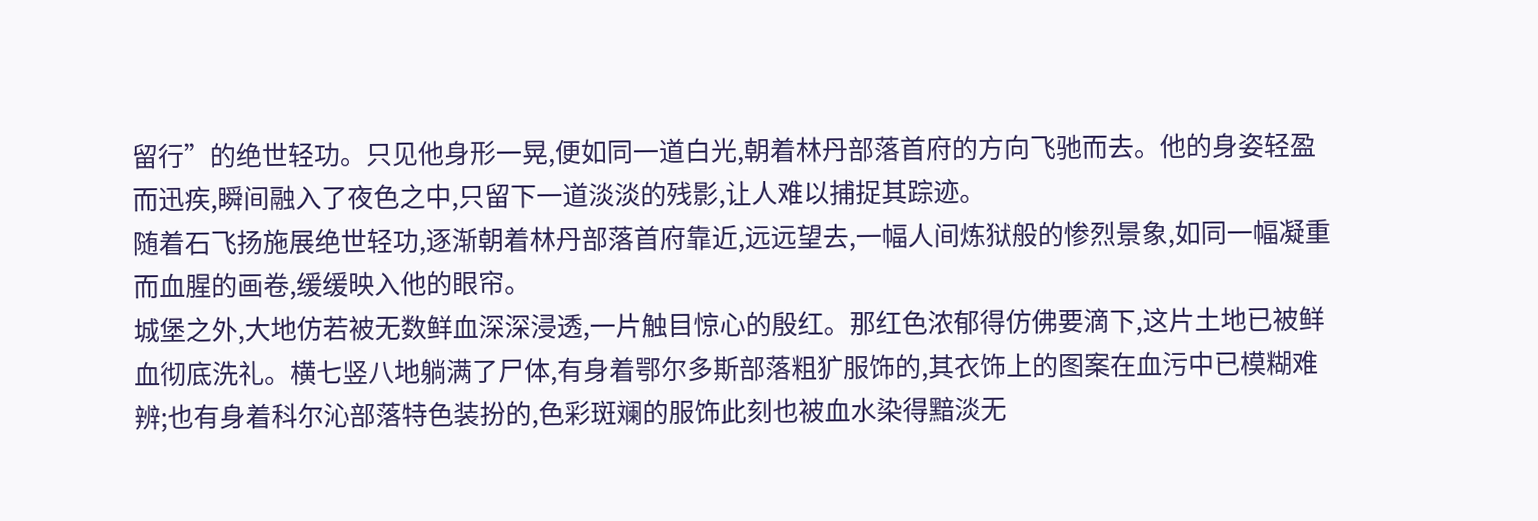留行”的绝世轻功。只见他身形一晃,便如同一道白光,朝着林丹部落首府的方向飞驰而去。他的身姿轻盈而迅疾,瞬间融入了夜色之中,只留下一道淡淡的残影,让人难以捕捉其踪迹。
随着石飞扬施展绝世轻功,逐渐朝着林丹部落首府靠近,远远望去,一幅人间炼狱般的惨烈景象,如同一幅凝重而血腥的画卷,缓缓映入他的眼帘。
城堡之外,大地仿若被无数鲜血深深浸透,一片触目惊心的殷红。那红色浓郁得仿佛要滴下,这片土地已被鲜血彻底洗礼。横七竖八地躺满了尸体,有身着鄂尔多斯部落粗犷服饰的,其衣饰上的图案在血污中已模糊难辨;也有身着科尔沁部落特色装扮的,色彩斑斓的服饰此刻也被血水染得黯淡无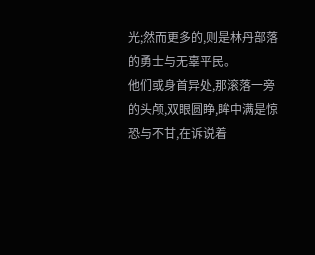光;然而更多的,则是林丹部落的勇士与无辜平民。
他们或身首异处,那滚落一旁的头颅,双眼圆睁,眸中满是惊恐与不甘,在诉说着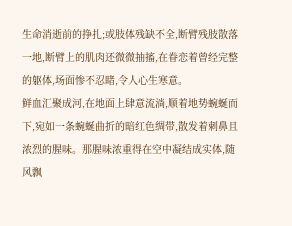生命消逝前的挣扎;或肢体残缺不全,断臂残肢散落一地,断臂上的肌肉还微微抽搐,在眷恋着曾经完整的躯体,场面惨不忍睹,令人心生寒意。
鲜血汇聚成河,在地面上肆意流淌,顺着地势蜿蜒而下,宛如一条蜿蜒曲折的暗红色绸带,散发着刺鼻且浓烈的腥味。那腥味浓重得在空中凝结成实体,随风飘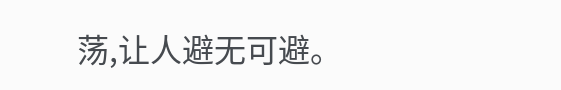荡,让人避无可避。